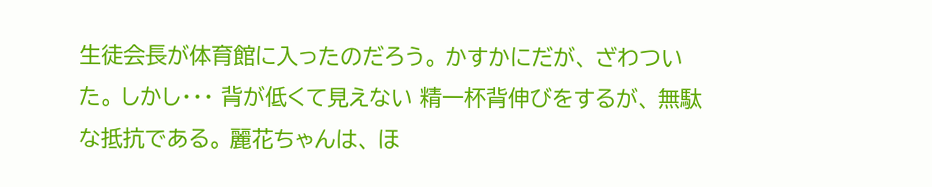生徒会長が体育館に入ったのだろう。 かすかにだが、 ざわついた。 しかし・・・ 背が低くて見えない 精一杯背伸びをするが、 無駄な抵抗である。 麗花ちゃんは、 ほ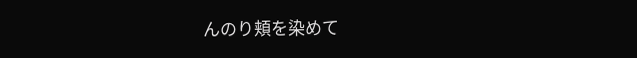んのり頬を染めて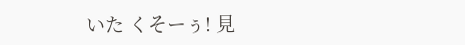いた くそーぅ! 見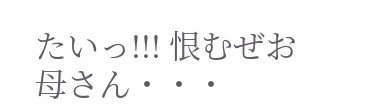たいっ!!! 恨むぜお母さん・・・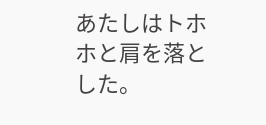あたしはトホホと肩を落とした。